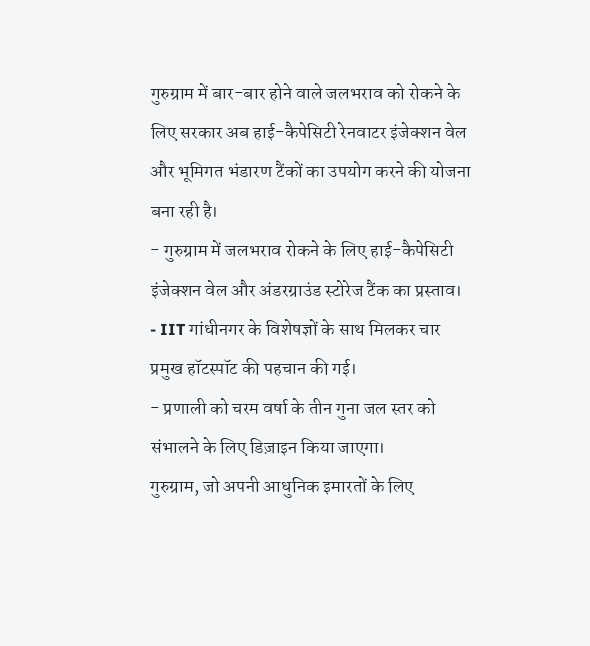गुरुग्राम में बार-बार होने वाले जलभराव को रोकने के लिए सरकार अब हाई-कैपेसिटी रेनवाटर इंजेक्शन वेल और भूमिगत भंडारण टैंकों का उपयोग करने की योजना बना रही है।
- गुरुग्राम में जलभराव रोकने के लिए हाई-कैपेसिटी इंजेक्शन वेल और अंडरग्राउंड स्टोरेज टैंक का प्रस्ताव।
- IIT गांधीनगर के विशेषज्ञों के साथ मिलकर चार प्रमुख हॉटस्पॉट की पहचान की गई।
- प्रणाली को चरम वर्षा के तीन गुना जल स्तर को संभालने के लिए डिज़ाइन किया जाएगा।
गुरुग्राम, जो अपनी आधुनिक इमारतों के लिए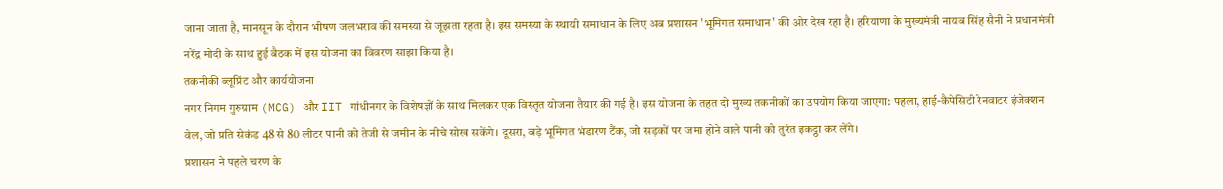जाना जाता है, मानसून के दौरान भीषण जलभराव की समस्या से जूझता रहता है। इस समस्या के स्थायी समाधान के लिए अब प्रशासन 'भूमिगत समाधान' की ओर देख रहा है। हरियाणा के मुख्यमंत्री नायब सिंह सैनी ने प्रधानमंत्री नरेंद्र मोदी के साथ हुई बैठक में इस योजना का विवरण साझा किया है।
तकनीकी ब्लूप्रिंट और कार्ययोजना
नगर निगम गुरुग्राम (MCG) और IIT गांधीनगर के विशेषज्ञों के साथ मिलकर एक विस्तृत योजना तैयार की गई है। इस योजना के तहत दो मुख्य तकनीकों का उपयोग किया जाएगा: पहला, हाई-कैपेसिटी रेनवाटर इंजेक्शन वेल, जो प्रति सेकंड 48 से 80 लीटर पानी को तेजी से जमीन के नीचे सोख सकेंगे। दूसरा, बड़े भूमिगत भंडारण टैंक, जो सड़कों पर जमा होने वाले पानी को तुरंत इकट्ठा कर लेंगे।
प्रशासन ने पहले चरण के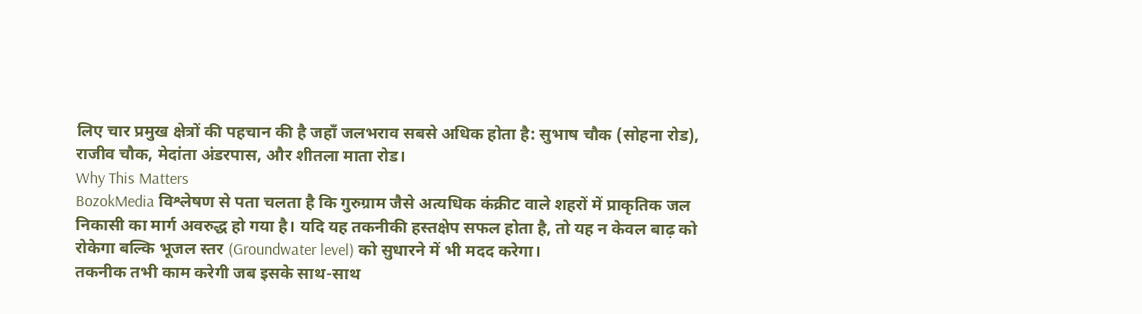लिए चार प्रमुख क्षेत्रों की पहचान की है जहाँ जलभराव सबसे अधिक होता है: सुभाष चौक (सोहना रोड), राजीव चौक, मेदांता अंडरपास, और शीतला माता रोड।
Why This Matters
BozokMedia विश्लेषण से पता चलता है कि गुरुग्राम जैसे अत्यधिक कंक्रीट वाले शहरों में प्राकृतिक जल निकासी का मार्ग अवरुद्ध हो गया है। यदि यह तकनीकी हस्तक्षेप सफल होता है, तो यह न केवल बाढ़ को रोकेगा बल्कि भूजल स्तर (Groundwater level) को सुधारने में भी मदद करेगा।
तकनीक तभी काम करेगी जब इसके साथ-साथ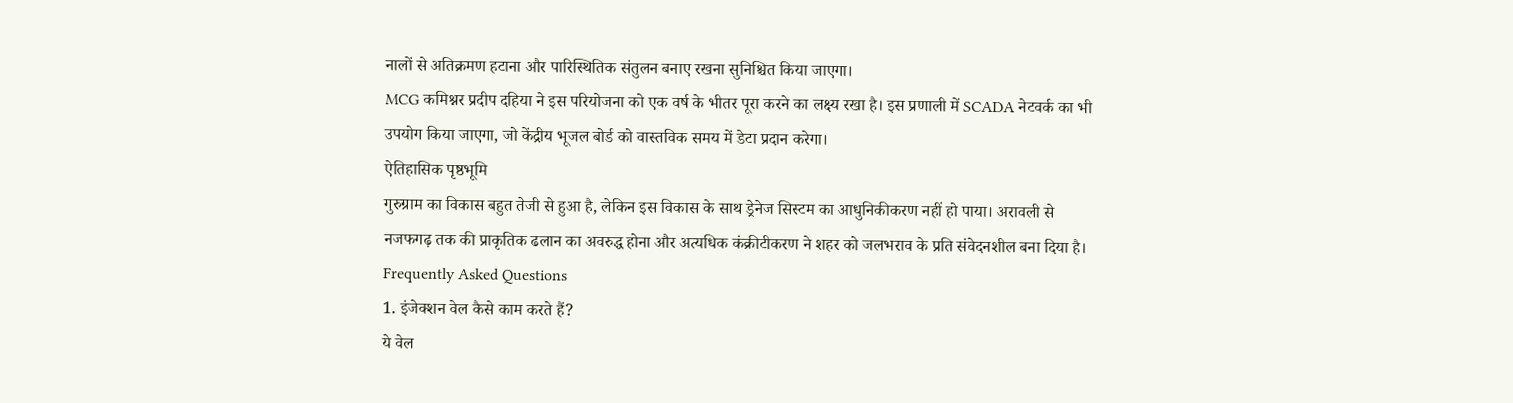नालों से अतिक्रमण हटाना और पारिस्थितिक संतुलन बनाए रखना सुनिश्चित किया जाएगा।
MCG कमिश्नर प्रदीप दहिया ने इस परियोजना को एक वर्ष के भीतर पूरा करने का लक्ष्य रखा है। इस प्रणाली में SCADA नेटवर्क का भी उपयोग किया जाएगा, जो केंद्रीय भूजल बोर्ड को वास्तविक समय में डेटा प्रदान करेगा।
ऐतिहासिक पृष्ठभूमि
गुरुग्राम का विकास बहुत तेजी से हुआ है, लेकिन इस विकास के साथ ड्रेनेज सिस्टम का आधुनिकीकरण नहीं हो पाया। अरावली से नजफगढ़ तक की प्राकृतिक ढलान का अवरुद्ध होना और अत्यधिक कंक्रीटीकरण ने शहर को जलभराव के प्रति संवेदनशील बना दिया है।
Frequently Asked Questions
1. इंजेक्शन वेल कैसे काम करते हैं?
ये वेल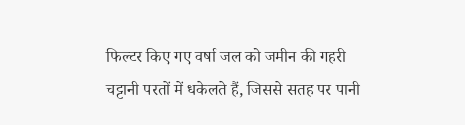फिल्टर किए गए वर्षा जल को जमीन की गहरी चट्टानी परतों में धकेलते हैं, जिससे सतह पर पानी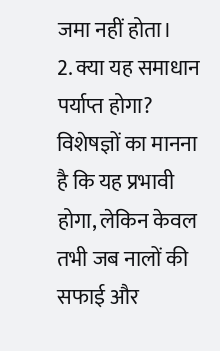जमा नहीं होता।
2. क्या यह समाधान पर्याप्त होगा?
विशेषज्ञों का मानना है कि यह प्रभावी होगा, लेकिन केवल तभी जब नालों की सफाई और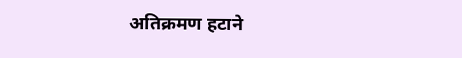अतिक्रमण हटाने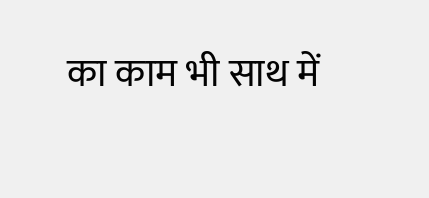का काम भी साथ में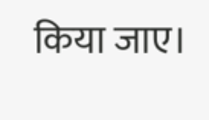किया जाए।